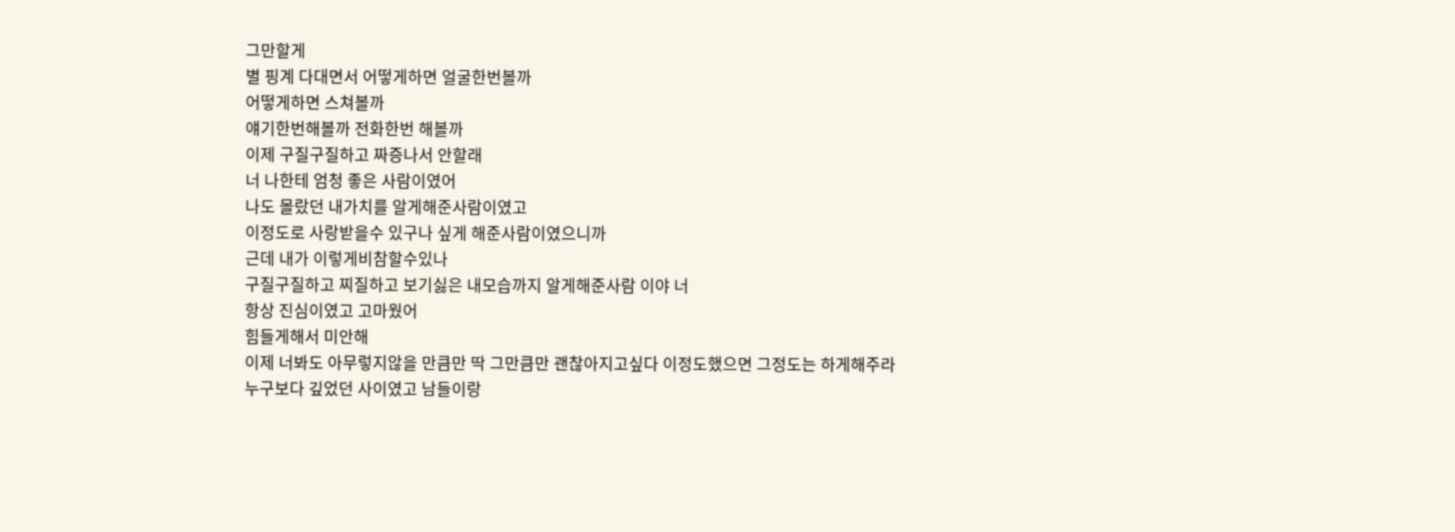그만할게
별 핑계 다대면서 어떻게하면 얼굴한번볼까
어떻게하면 스쳐볼까
얘기한번해볼까 전화한번 해볼까
이제 구질구질하고 짜증나서 안할래
너 나한테 엄청 좋은 사람이였어
나도 몰랐던 내가치를 알게해준사람이였고
이정도로 사랑받을수 있구나 싶게 해준사람이였으니까
근데 내가 이렇게비참할수있나
구질구질하고 찌질하고 보기싫은 내모습까지 알게해준사람 이야 너
항상 진심이였고 고마웠어
힘들게해서 미안해
이제 너봐도 아무렇지않을 만큼만 딱 그만큼만 괜찮아지고싶다 이정도했으면 그정도는 하게해주라
누구보다 깊었던 사이였고 남들이랑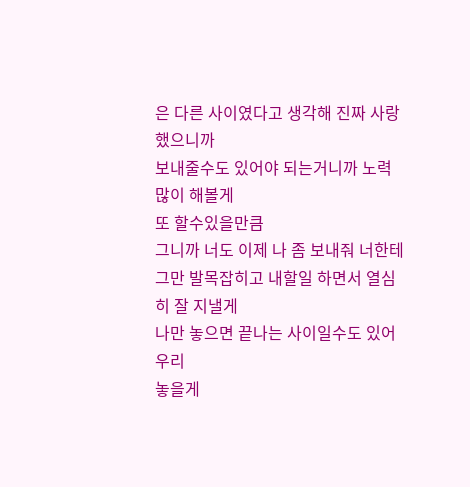은 다른 사이였다고 생각해 진짜 사랑했으니까
보내줄수도 있어야 되는거니까 노력 많이 해볼게
또 할수있을만큼
그니까 너도 이제 나 좀 보내줘 너한테 그만 발목잡히고 내할일 하면서 열심히 잘 지낼게
나만 놓으면 끝나는 사이일수도 있어 우리
놓을게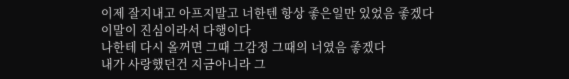이제 잘지내고 아프지말고 너한텐 항상 좋은일만 있었음 좋겠다 이말이 진심이라서 다행이다
나한테 다시 올꺼면 그때 그감정 그때의 너였음 좋겠다
내가 사랑했던건 지금아니라 그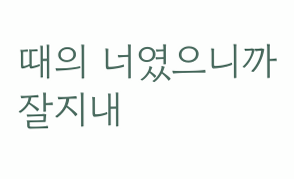때의 너였으니까
잘지내